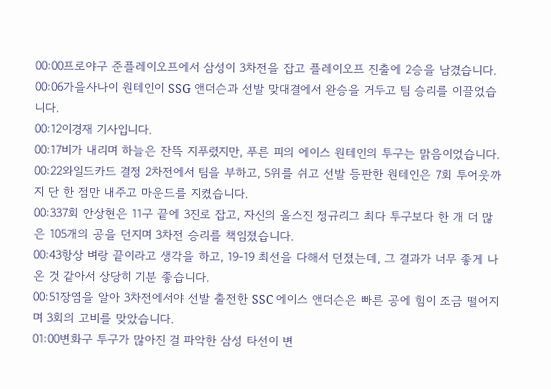00:00프로야구 준플레이오프에서 삼성이 3차전을 잡고 플레이오프 진출에 2승을 남겼습니다.
00:06가을사나이 원테인이 SSG 앤더슨과 선발 맞대결에서 완승을 거두고 팀 승리를 이끌었습니다.
00:12이경재 기사입니다.
00:17비가 내리며 하늘은 잔뜩 지푸렸지만, 푸른 피의 에이스 원테인의 투구는 맑음이었습니다.
00:22와일드카드 결정 2차전에서 팀을 부하고, 5위를 쉬고 선발 등판한 원테인은 7회 투어웃까지 단 한 점만 내주고 마운드를 지켰습니다.
00:337회 안상현은 11구 끝에 3진로 잡고, 자신의 올스진 정규리그 최다 투구보다 한 개 더 많은 105개의 공을 던지며 3차전 승리를 책임졌습니다.
00:43항상 벼랑 끝이라고 생각을 하고, 19-19 최선을 다해서 던졌는데, 그 결과가 너무 좋게 나온 것 같아서 상당히 기분 좋습니다.
00:51장염을 알아 3차전에서야 선발 출전한 SSC 에이스 앤더슨은 빠른 공에 힘이 조금 떨어지며 3회의 고비를 맞았습니다.
01:00변화구 투구가 많아진 걸 파악한 삼성 타선이 변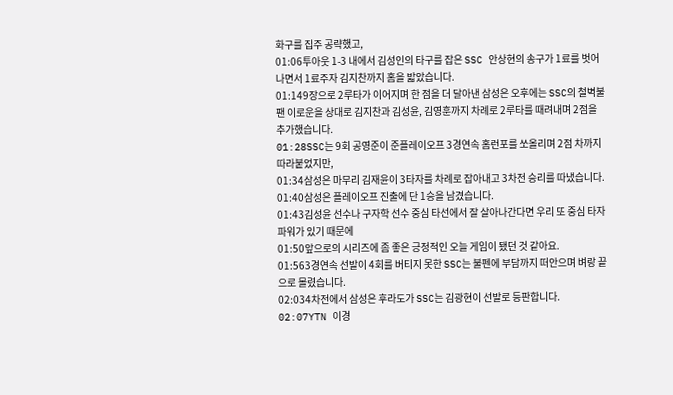화구를 집주 공략했고,
01:06투아웃 1-3 내에서 김성인의 타구를 잡은 SSC 안상현의 송구가 1료를 벗어나면서 1료주자 김지찬까지 홈을 밟았습니다.
01:149장으로 2루타가 이어지며 한 점을 더 달아낸 삼성은 오후에는 SSC의 철벽불팬 이로운을 상대로 김지찬과 김성윤, 김영훈까지 차례로 2루타를 때려내며 2점을 추가했습니다.
01:28SSC는 9회 공영준이 준플레이오프 3경연속 홈런포를 쏘올리며 2점 차까지 따라붙었지만,
01:34삼성은 마무리 김재윤이 3타자를 차례로 잡아내고 3차전 승리를 따냈습니다.
01:40삼성은 플레이오프 진출에 단 1승을 남겼습니다.
01:43김성윤 선수나 구자학 선수 중심 타선에서 잘 살아나간다면 우리 또 중심 타자 파워가 있기 때문에
01:50앞으로의 시리즈에 좀 좋은 긍정적인 오늘 게임이 됐던 것 같아요.
01:563경연속 선발이 4회를 버티지 못한 SSC는 불펜에 부담까지 떠안으며 벼랑 끝으로 몰렸습니다.
02:034차전에서 삼성은 후라도가 SSC는 김광현이 선발로 등판합니다.
02:07YTN 이경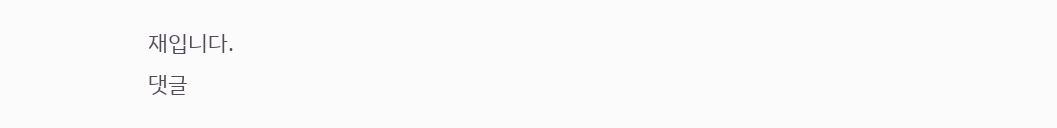재입니다.
댓글